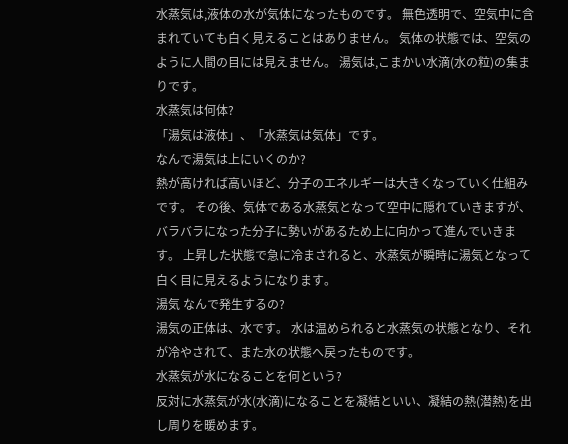水蒸気は,液体の水が気体になったものです。 無色透明で、空気中に含まれていても白く見えることはありません。 気体の状態では、空気のように人間の目には見えません。 湯気は,こまかい水滴(水の粒)の集まりです。
水蒸気は何体?
「湯気は液体」、「水蒸気は気体」です。
なんで湯気は上にいくのか?
熱が高ければ高いほど、分子のエネルギーは大きくなっていく仕組みです。 その後、気体である水蒸気となって空中に隠れていきますが、バラバラになった分子に勢いがあるため上に向かって進んでいきます。 上昇した状態で急に冷まされると、水蒸気が瞬時に湯気となって白く目に見えるようになります。
湯気 なんで発生するの?
湯気の正体は、水です。 水は温められると水蒸気の状態となり、それが冷やされて、また水の状態へ戻ったものです。
水蒸気が水になることを何という?
反対に水蒸気が水(水滴)になることを凝結といい、凝結の熱(潜熱)を出し周りを暖めます。